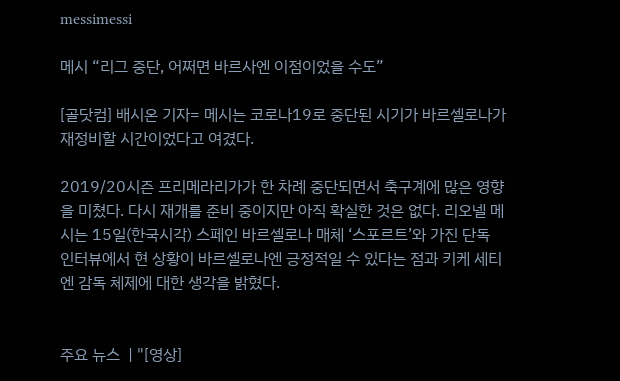messimessi

메시 “리그 중단, 어쩌면 바르사엔 이점이었을 수도”

[골닷컴] 배시온 기자= 메시는 코로나19로 중단된 시기가 바르셀로나가 재정비할 시간이었다고 여겼다.

2019/20시즌 프리메라리가가 한 차례 중단되면서 축구계에 많은 영향을 미쳤다. 다시 재개를 준비 중이지만 아직 확실한 것은 없다. 리오넬 메시는 15일(한국시각) 스페인 바르셀로나 매체 ‘스포르트’와 가진 단독 인터뷰에서 현 상황이 바르셀로나엔 긍정적일 수 있다는 점과 키케 세티엔 감독 체제에 대한 생각을 밝혔다.


주요 뉴스  | "[영상]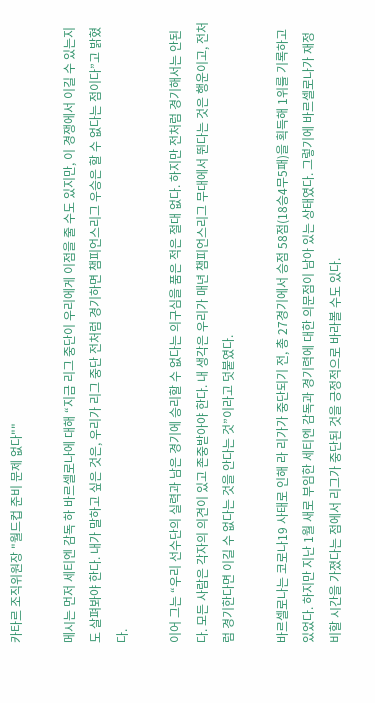카타르 조직위원장 "월드컵 준비 문제 없다""

메시는 먼저 세티엔 감독 하 바르셀로나에 대해 “지금 리그 중단이 우리에게 이점을 줄 수도 있지만, 이 경쟁에서 이길 수 있는지도 살펴봐야 한다. 내가 말하고 싶은 것은, 우리가 리그 중단 전처럼 경기하면 챔피언스리그 우승은 할 수 없다는 점이다”고 밝혔다.

이어 그는 “우리 선수단의 실력과 남은 경기에 승리할 수 없다는 의구심을 품은 적은 절대 없다. 하지만 전처럼 경기해서는 안된다. 모든 사람은 각자의 의견이 있고 존중받아야 한다. 내 생각은 우리가 매년 챔피언스리그 무대에서 뛴다는 것은 행운이고, 전처럼 경기한다면 이길 수 없다는 것을 안다는 것”이라고 덧붙였다.

바르셀로나는 코로나19 사태로 인해 라 리가가 중단되기 전, 총 27경기에서 승점 58점(18승4무5패)을 획득해 1위를 기록하고 있었다. 하지만 지난 1월 새로 부임한 세티엔 감독과 경기력에 대한 의문점이 남아 있는 상태였다. 그렇기에 바르셀로나가 재정비할 시간을 가졌다는 점에서 리그가 중단된 것을 긍정적으로 바라볼 수도 있다.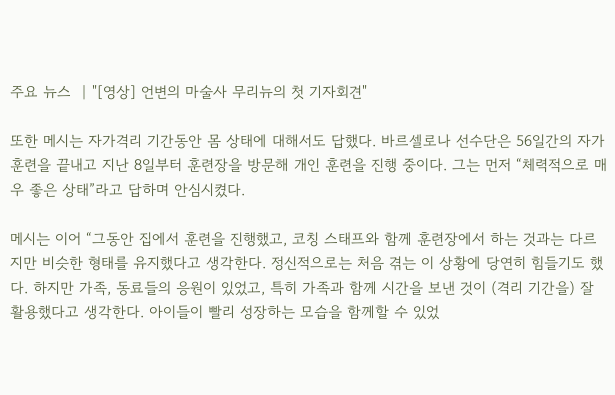주요 뉴스  | "[영상] 언변의 마술사 무리뉴의 첫 기자회견"

또한 메시는 자가격리 기간동안 몸 상태에 대해서도 답했다. 바르셀로나 선수단은 56일간의 자가 훈련을 끝내고 지난 8일부터 훈련장을 방문해 개인 훈련을 진행 중이다. 그는 먼저 “체력적으로 매우 좋은 상태”라고 답하며 안심시켰다.

메시는 이어 “그동안 집에서 훈련을 진행했고, 코칭 스태프와 함께 훈련장에서 하는 것과는 다르지만 비슷한 형태를 유지했다고 생각한다. 정신적으로는 처음 겪는 이 상황에 당연히 힘들기도 했다. 하지만 가족, 동료들의 응원이 있었고, 특히 가족과 함께 시간을 보낸 것이 (격리 기간을) 잘 활용했다고 생각한다. 아이들이 빨리 성장하는 모습을 함께할 수 있었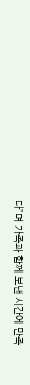다”며 가족과 함께 보낸 시간에 만족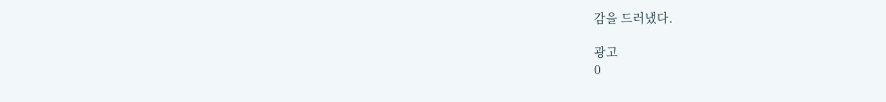감을 드러냈다.

광고
0